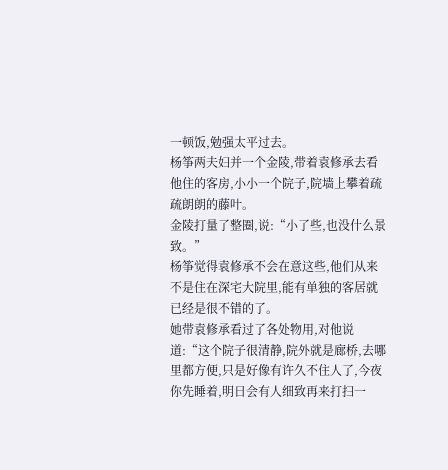一顿饭,勉强太平过去。
杨筝两夫妇并一个金陵,带着袁修承去看他住的客房,小小一个院子,院墙上攀着疏疏朗朗的藤叶。
金陵打量了整圈,说:“小了些,也没什么景致。”
杨筝觉得袁修承不会在意这些,他们从来不是住在深宅大院里,能有单独的客居就已经是很不错的了。
她带袁修承看过了各处物用,对他说道:“这个院子很清静,院外就是廊桥,去哪里都方便,只是好像有许久不住人了,今夜你先睡着,明日会有人细致再来打扫一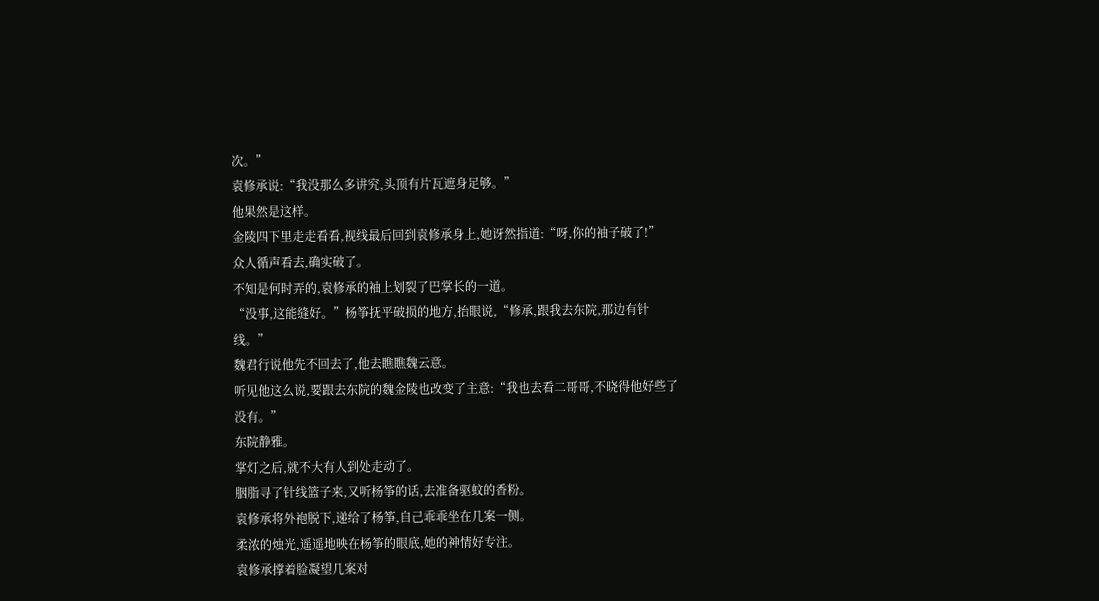次。”
袁修承说:“我没那么多讲究,头顶有片瓦遮身足够。”
他果然是这样。
金陵四下里走走看看,视线最后回到袁修承身上,她讶然指道:“呀,你的袖子破了!”
众人循声看去,确实破了。
不知是何时弄的,袁修承的袖上划裂了巴掌长的一道。
“没事,这能缝好。”杨筝抚平破损的地方,抬眼说,“修承,跟我去东院,那边有针线。”
魏君行说他先不回去了,他去瞧瞧魏云意。
听见他这么说,要跟去东院的魏金陵也改变了主意:“我也去看二哥哥,不晓得他好些了没有。”
东院静雅。
掌灯之后,就不大有人到处走动了。
胭脂寻了针线篮子来,又听杨筝的话,去准备驱蚊的香粉。
袁修承将外袍脱下,递给了杨筝,自己乖乖坐在几案一侧。
柔浓的烛光,遥遥地映在杨筝的眼底,她的神情好专注。
袁修承撑着脸凝望几案对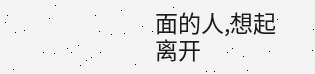面的人,想起离开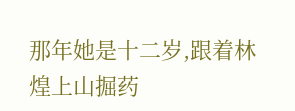那年她是十二岁,跟着林煌上山掘药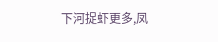下河捉虾更多,凤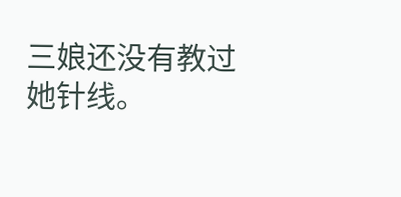三娘还没有教过她针线。